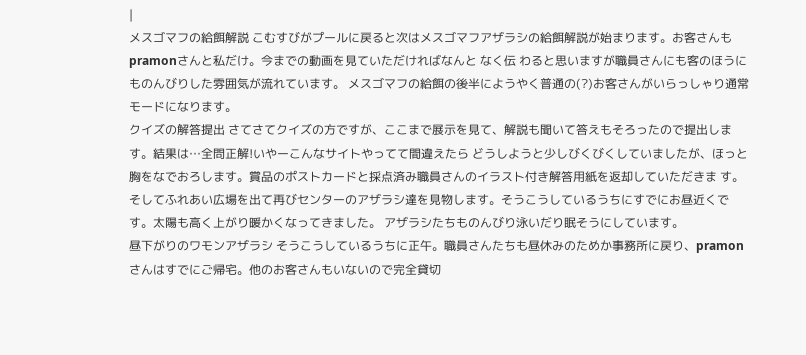|
メスゴマフの給餌解説 こむすびがプールに戻ると次はメスゴマフアザラシの給餌解説が始まります。お客さんもpramonさんと私だけ。今までの動画を見ていただければなんと なく伝 わると思いますが職員さんにも客のほうにものんびりした雰囲気が流れています。 メスゴマフの給餌の後半にようやく普通の(?)お客さんがいらっしゃり通常モードになります。
クイズの解答提出 さてさてクイズの方ですが、ここまで展示を見て、解説も聞いて答えもそろったので提出します。結果は…全問正解!いやーこんなサイトやってて間違えたら どうしようと少しびくびくしていましたが、ほっと胸をなでおろします。賞品のポストカードと採点済み職員さんのイラスト付き解答用紙を返却していただきま す。 そしてふれあい広場を出て再びセンターのアザラシ達を見物します。そうこうしているうちにすでにお昼近くです。太陽も高く上がり暖かくなってきました。 アザラシたちものんびり泳いだり眠そうにしています。
昼下がりのワモンアザラシ そうこうしているうちに正午。職員さんたちも昼休みのためか事務所に戻り、pramonさんはすでにご帰宅。他のお客さんもいないので完全貸切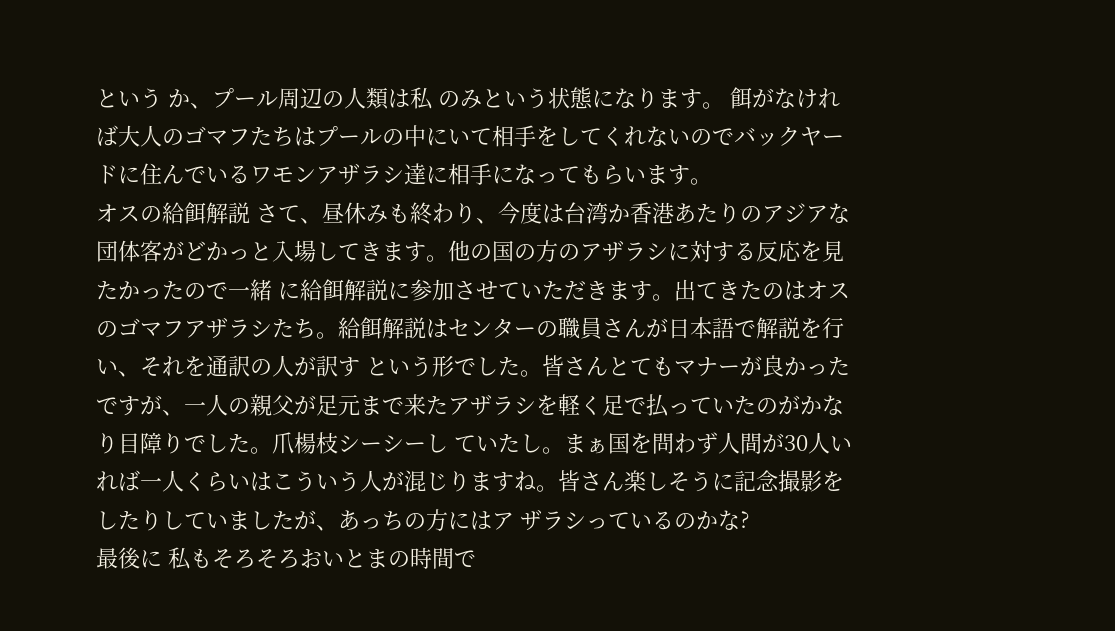という か、プール周辺の人類は私 のみという状態になります。 餌がなければ大人のゴマフたちはプールの中にいて相手をしてくれないのでバックヤードに住んでいるワモンアザラシ達に相手になってもらいます。
オスの給餌解説 さて、昼休みも終わり、今度は台湾か香港あたりのアジアな団体客がどかっと入場してきます。他の国の方のアザラシに対する反応を見たかったので一緒 に給餌解説に参加させていただきます。出てきたのはオスのゴマフアザラシたち。給餌解説はセンターの職員さんが日本語で解説を行い、それを通訳の人が訳す という形でした。皆さんとてもマナーが良かったですが、一人の親父が足元まで来たアザラシを軽く足で払っていたのがかなり目障りでした。爪楊枝シーシーし ていたし。まぁ国を問わず人間が30人いれば一人くらいはこういう人が混じりますね。皆さん楽しそうに記念撮影をしたりしていましたが、あっちの方にはア ザラシっているのかな?
最後に 私もそろそろおいとまの時間で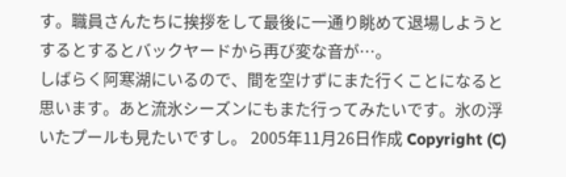す。職員さんたちに挨拶をして最後に一通り眺めて退場しようとするとするとバックヤードから再び変な音が…。
しばらく阿寒湖にいるので、間を空けずにまた行くことになると思います。あと流氷シーズンにもまた行ってみたいです。氷の浮いたプールも見たいですし。 2005年11月26日作成 Copyright (C)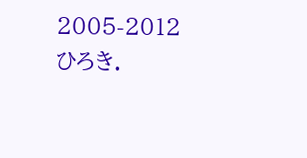2005-2012 ひろき.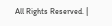All Rights Reserved. |